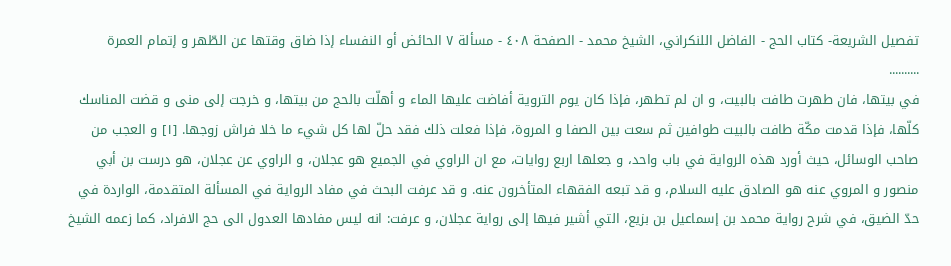تفصيل الشريعة- كتاب الحج - الفاضل اللنكراني، الشيخ محمد - الصفحة ٤٠٨ - مسألة ٧ الحائض أو النفساء إذا ضاق وقتها عن الطّهر و إتمام العمرة
..........
في بيتها، فان طهرت طافت بالبيت، و ان لم تطهر، فإذا كان يوم التروية أفاضت عليها الماء و أهلّت بالحج من بيتها، و خرجت إلى منى و قضت المناسك كلّها، فإذا قدمت مكّة طافت بالبيت طوافين ثم سعت بين الصفا و المروة، فإذا فعلت ذلك فقد حلّ لها كل شيء ما خلا فراش زوجها. [١] و العجب من صاحب الوسائل، حيث أورد هذه الرواية في باب واحد، و جعلها اربع روايات، مع ان الراوي في الجميع هو عجلان، و الراوي عن عجلان، هو درست بن أبي منصور و المروي عنه هو الصادق عليه السلام، و قد تبعه الفقهاء المتأخرون عنه. و قد عرفت البحث في مفاد الرواية في المسألة المتقدمة، الواردة في حدّ الضيق، في شرح رواية محمد بن إسماعيل بن بزيع، التي أشير فيها إلى رواية عجلان، و عرفت: انه ليس مفادها العدول الى حج الافراد، كما زعمه الشيخ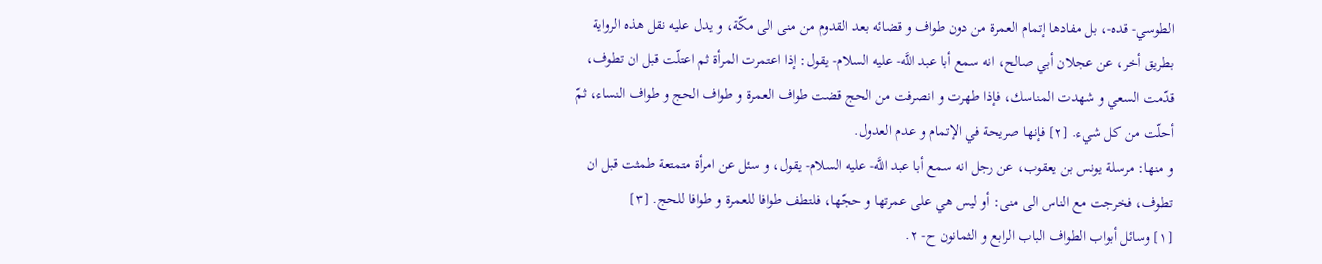الطوسي- قده-، بل مفادها إتمام العمرة من دون طواف و قضائه بعد القدوم من منى الى مكّة، و يدل عليه نقل هذه الرواية بطريق أخر، عن عجلان أبي صالح، انه سمع أبا عبد اللَّه- عليه السلام- يقول: إذا اعتمرت المرأة ثم اعتلّت قبل ان تطوف، قدّمت السعي و شهدت المناسك، فإذا طهرت و انصرفت من الحج قضت طواف العمرة و طواف الحج و طواف النساء، ثمّ أحلّت من كل شيء. [٢] فإنها صريحة في الإتمام و عدم العدول.
و منها: مرسلة يونس بن يعقوب، عن رجل انه سمع أبا عبد اللَّه- عليه السلام- يقول، و سئل عن امرأة متمتعة طمثت قبل ان تطوف، فخرجت مع الناس الى منى: أو ليس هي على عمرتها و حجّها، فلتطف طوافا للعمرة و طوافا للحج. [٣]
[١] وسائل أبواب الطواف الباب الرابع و الثمانون ح- ٢.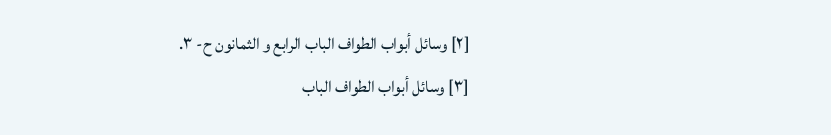[٢] وسائل أبواب الطواف الباب الرابع و الثمانون ح- ٣.
[٣] وسائل أبواب الطواف الباب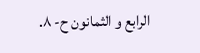الرابع و الثمانون ح- ٨.